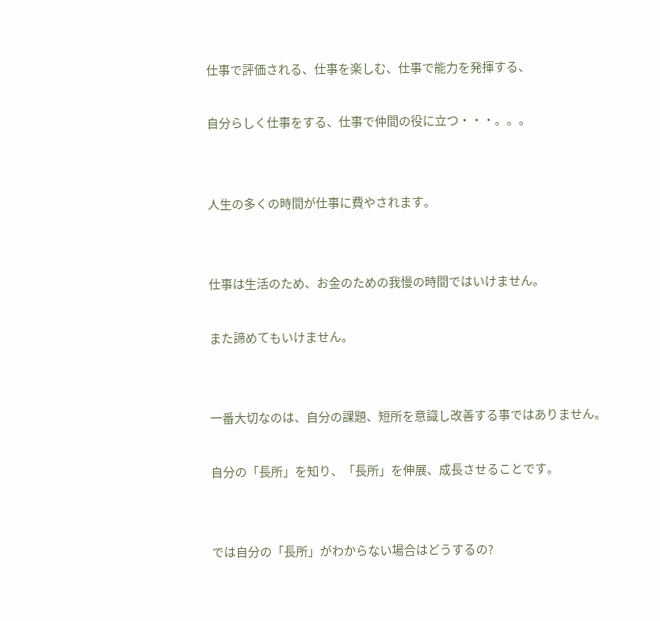仕事で評価される、仕事を楽しむ、仕事で能力を発揮する、

自分らしく仕事をする、仕事で仲間の役に立つ・・・。。。


人生の多くの時間が仕事に費やされます。


仕事は生活のため、お金のための我慢の時間ではいけません。

また諦めてもいけません。


一番大切なのは、自分の課題、短所を意識し改善する事ではありません。

自分の「長所」を知り、「長所」を伸展、成長させることです。


では自分の「長所」がわからない場合はどうするの?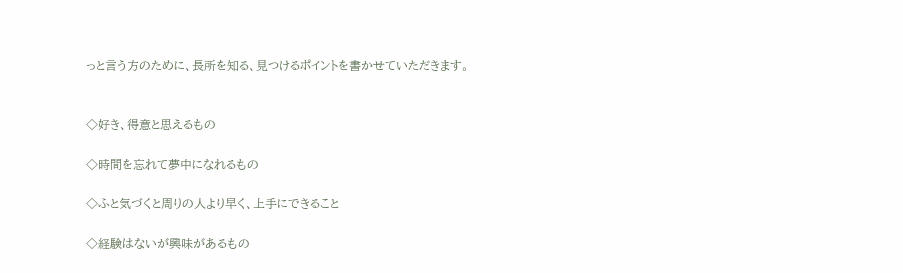っと言う方のために、長所を知る、見つけるポイントを書かせていただきます。


◇好き、得意と思えるもの

◇時間を忘れて夢中になれるもの

◇ふと気づくと周りの人より早く、上手にできること

◇経験はないが興味があるもの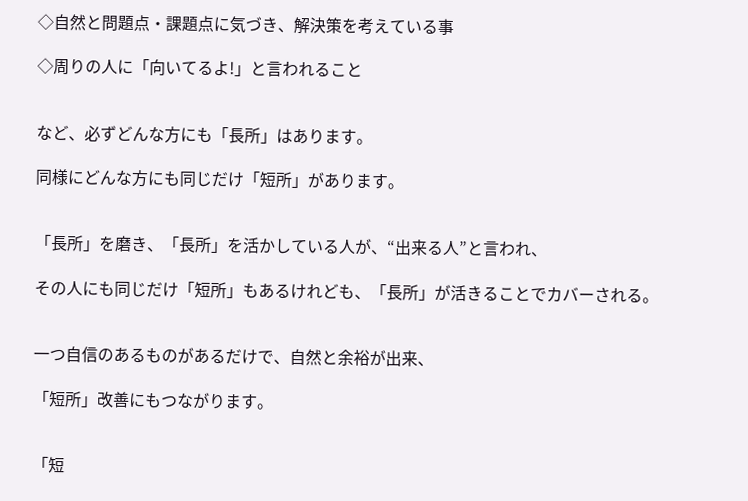◇自然と問題点・課題点に気づき、解決策を考えている事

◇周りの人に「向いてるよ!」と言われること


など、必ずどんな方にも「長所」はあります。

同様にどんな方にも同じだけ「短所」があります。


「長所」を磨き、「長所」を活かしている人が、“出来る人”と言われ、

その人にも同じだけ「短所」もあるけれども、「長所」が活きることでカバーされる。


一つ自信のあるものがあるだけで、自然と余裕が出来、

「短所」改善にもつながります。


「短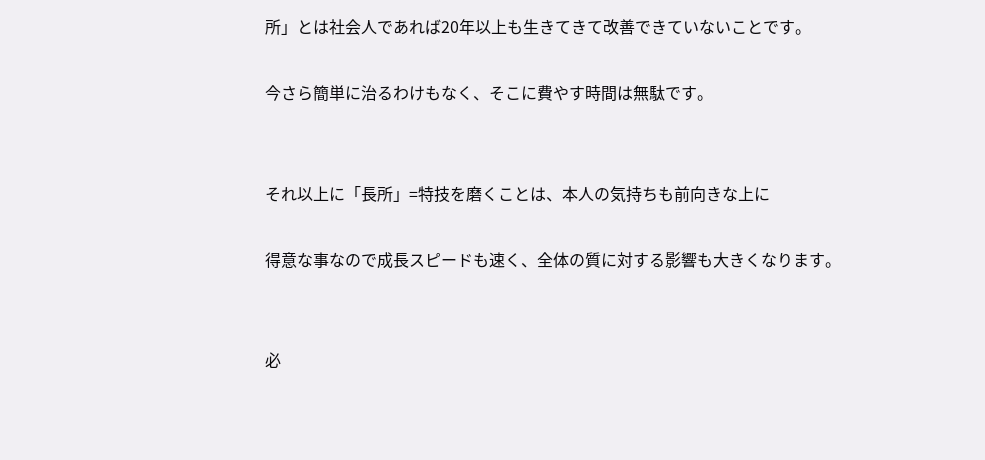所」とは社会人であれば20年以上も生きてきて改善できていないことです。

今さら簡単に治るわけもなく、そこに費やす時間は無駄です。


それ以上に「長所」=特技を磨くことは、本人の気持ちも前向きな上に

得意な事なので成長スピードも速く、全体の質に対する影響も大きくなります。


必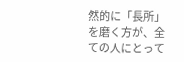然的に「長所」を磨く方が、全ての人にとって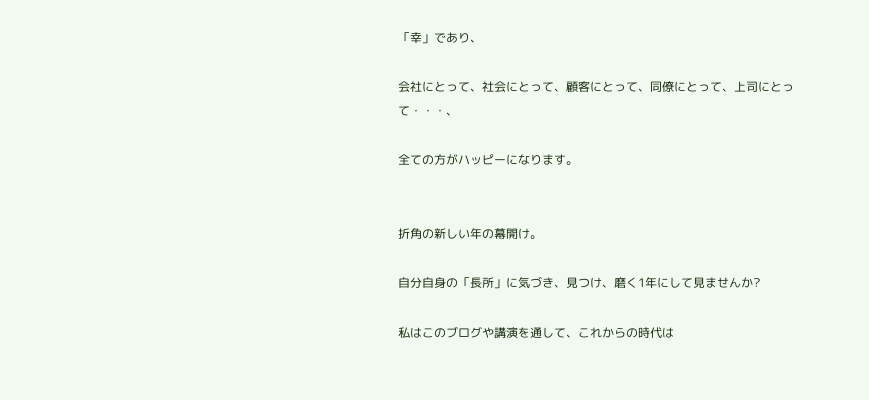「幸」であり、

会社にとって、社会にとって、顧客にとって、同僚にとって、上司にとって・・・、

全ての方がハッピーになります。


折角の新しい年の幕開け。

自分自身の「長所」に気づき、見つけ、磨く1年にして見ませんか?

私はこのブログや講演を通して、これからの時代は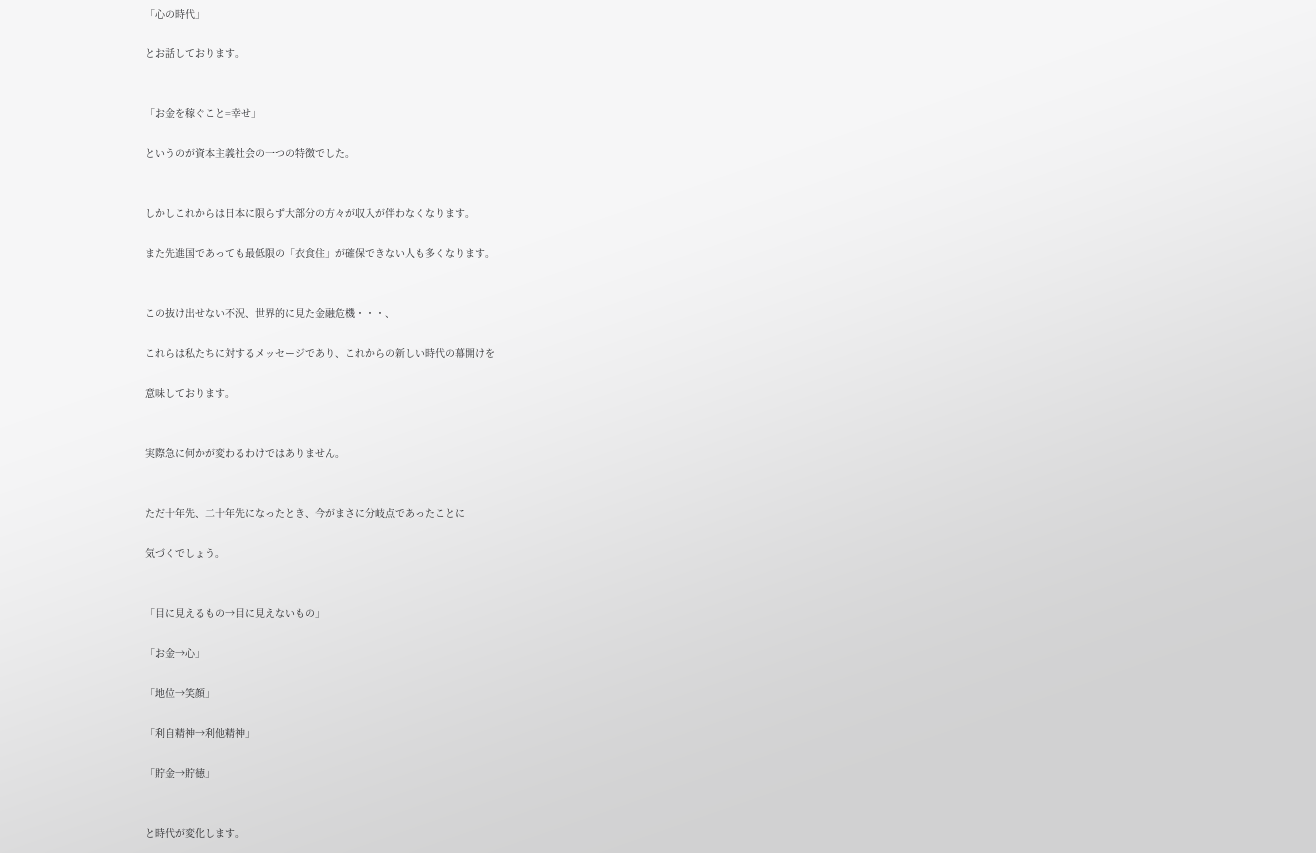「心の時代」

とお話しております。


「お金を稼ぐこと=幸せ」

というのが資本主義社会の一つの特徴でした。


しかしこれからは日本に限らず大部分の方々が収入が伴わなくなります。

また先進国であっても最低限の「衣食住」が確保できない人も多くなります。


この抜け出せない不況、世界的に見た金融危機・・・、

これらは私たちに対するメッセージであり、これからの新しい時代の幕開けを

意味しております。


実際急に何かが変わるわけではありません。


ただ十年先、二十年先になったとき、今がまさに分岐点であったことに

気づくでしょう。


「目に見えるもの→目に見えないもの」

「お金→心」

「地位→笑顔」

「利自精神→利他精神」

「貯金→貯徳」


と時代が変化します。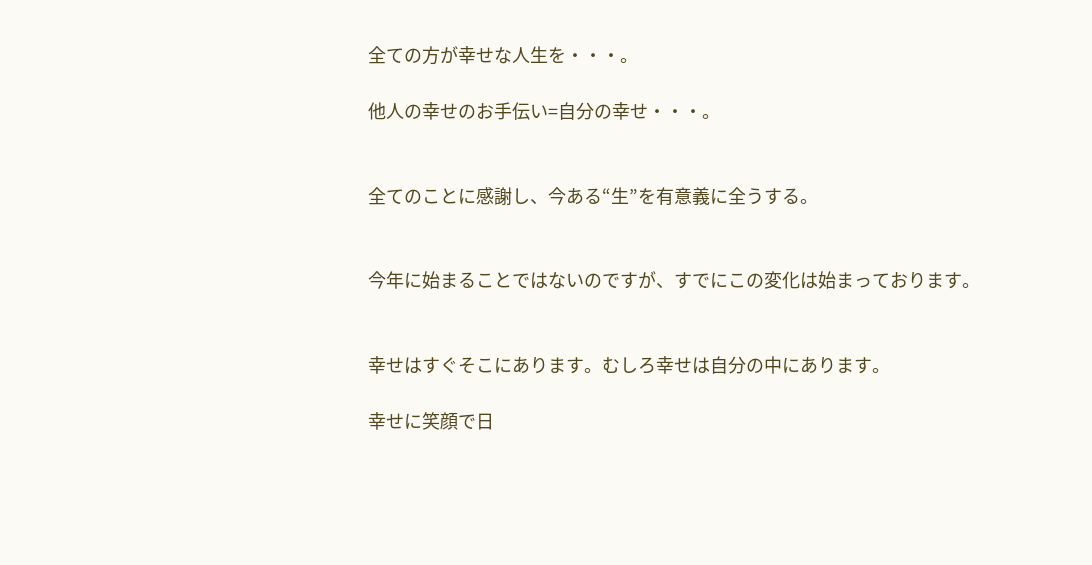全ての方が幸せな人生を・・・。

他人の幸せのお手伝い=自分の幸せ・・・。


全てのことに感謝し、今ある“生”を有意義に全うする。


今年に始まることではないのですが、すでにこの変化は始まっております。


幸せはすぐそこにあります。むしろ幸せは自分の中にあります。

幸せに笑顔で日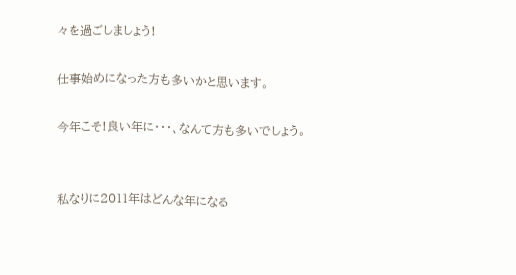々を過ごしましょう!

仕事始めになった方も多いかと思います。

今年こそ!良い年に・・・、なんて方も多いでしょう。


私なりに2011年はどんな年になる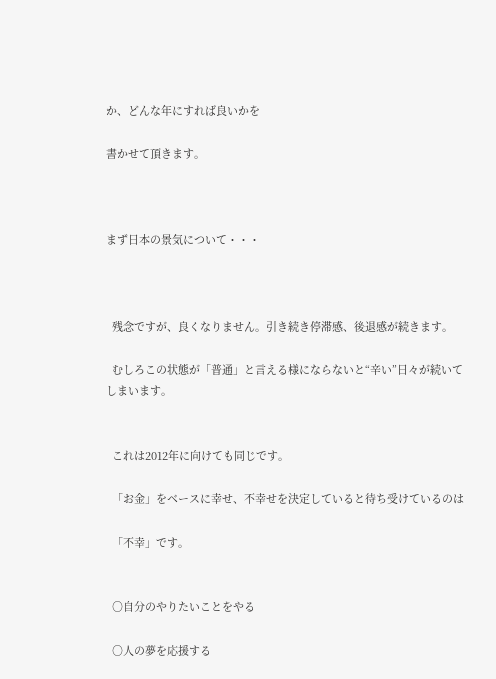か、どんな年にすれば良いかを

書かせて頂きます。



まず日本の景気について・・・



  残念ですが、良くなりません。引き続き停滞感、後退感が続きます。

  むしろこの状態が「普通」と言える様にならないと“辛い”日々が続いてしまいます。


  これは2012年に向けても同じです。

  「お金」をベースに幸せ、不幸せを決定していると待ち受けているのは

  「不幸」です。


  ○自分のやりたいことをやる

  ○人の夢を応援する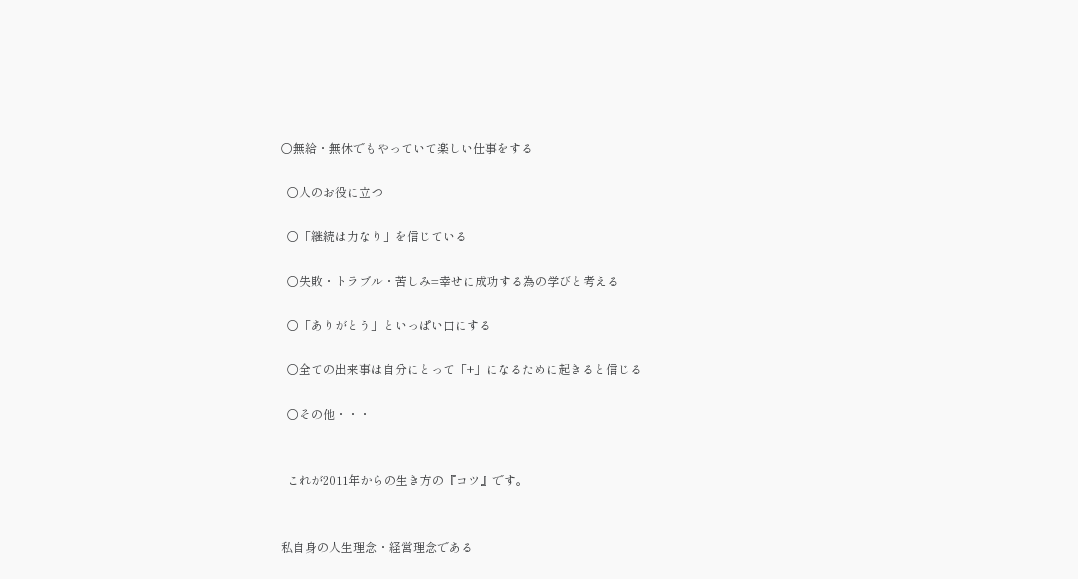○無給・無休でもやっていて楽しい仕事をする

  ○人のお役に立つ

  ○「継続は力なり」を信じている

  ○失敗・トラブル・苦しみ=幸せに成功する為の学びと考える

  ○「ありがとう」といっぱい口にする

  ○全ての出来事は自分にとって「+」になるために起きると信じる

  ○その他・・・


  これが2011年からの生き方の『コツ』です。


私自身の人生理念・経営理念である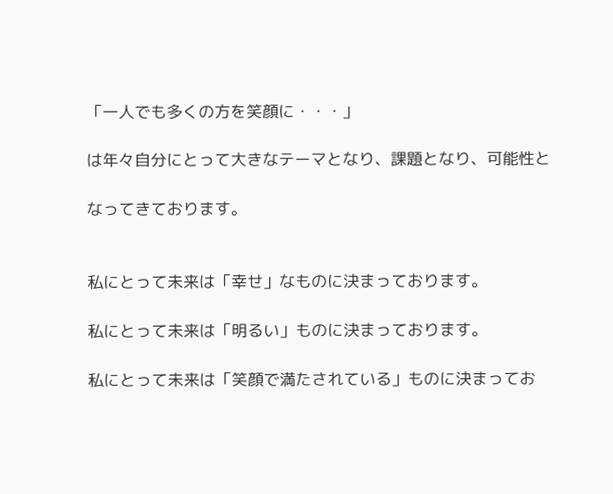「一人でも多くの方を笑顔に・・・」

は年々自分にとって大きなテーマとなり、課題となり、可能性と

なってきております。


私にとって未来は「幸せ」なものに決まっております。

私にとって未来は「明るい」ものに決まっております。

私にとって未来は「笑顔で満たされている」ものに決まってお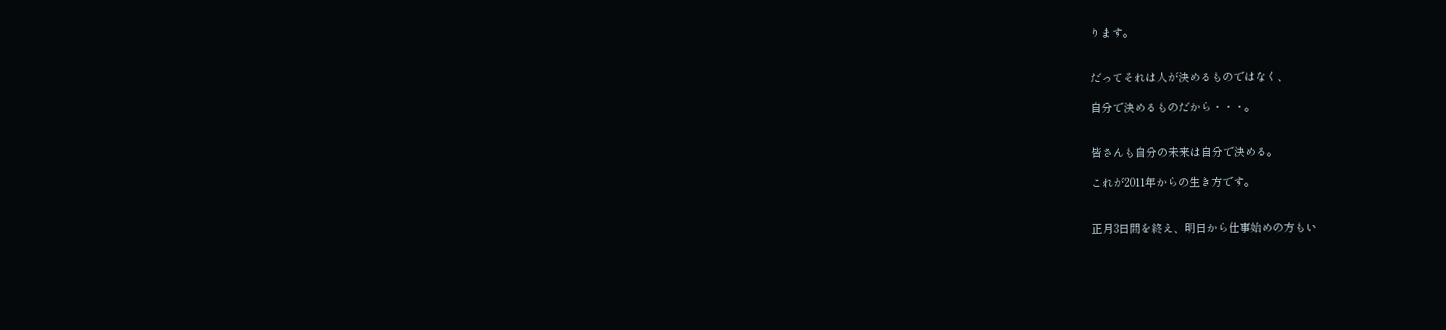ります。


だってそれは人が決めるものではなく、

自分で決めるものだから・・・。


皆さんも自分の未来は自分で決める。

これが2011年からの生き方です。


正月3日間を終え、明日から仕事始めの方もい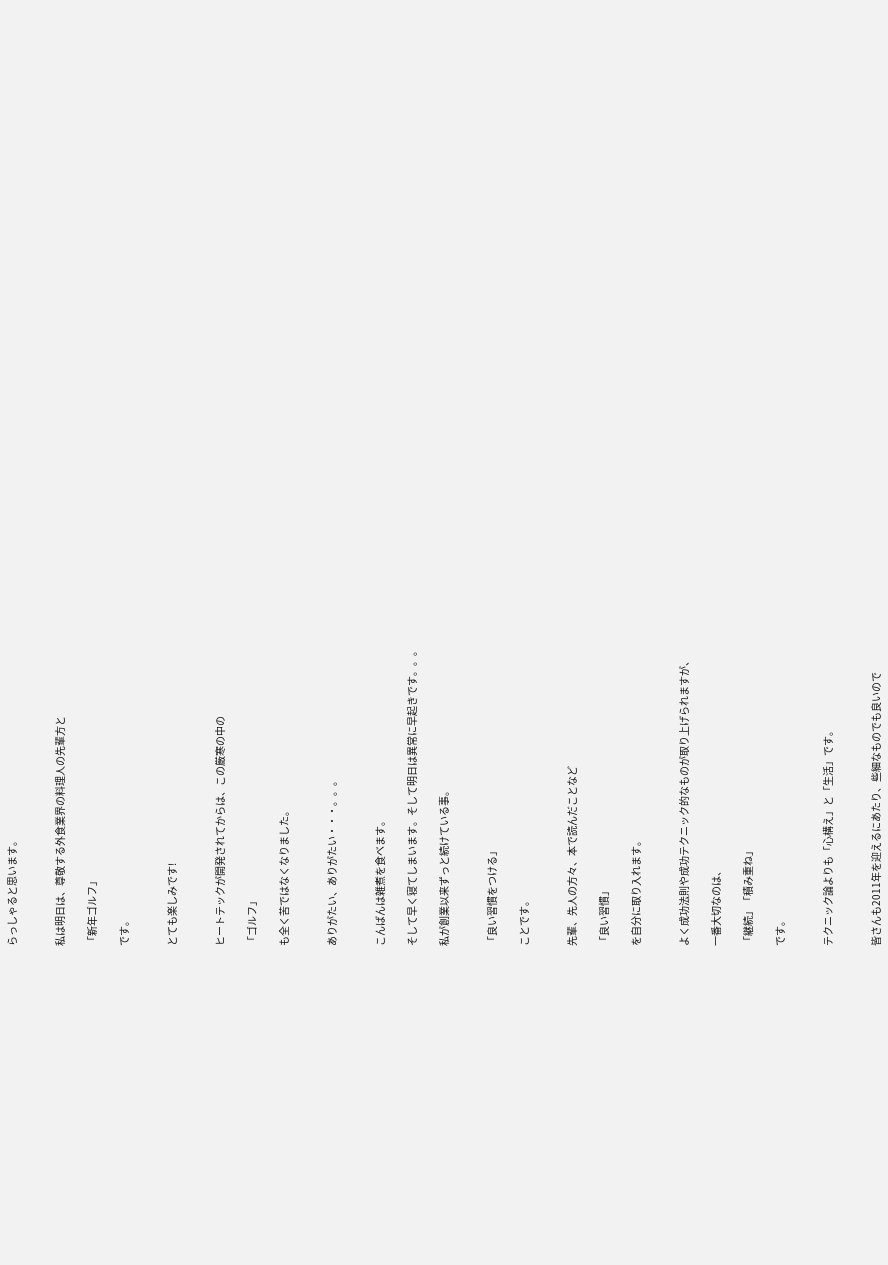らっしゃると思います。


私は明日は、尊敬する外食業界の料理人の先輩方と

「新年ゴルフ」

です。


とても楽しみです!


ヒートテックが開発されてからは、この厳寒の中の

「ゴルフ」

も全く苦ではなくなりました。


ありがたい、ありがたい・・・。。。


こんばんは雑煮を食べます。

そして早く寝てしまいます。そして明日は異常に早起きです。。。

私が創業以来ずっと続けている事。


「良い習慣をつける」

ことです。


先輩、先人の方々、本で読んだことなど

「良い習慣」

を自分に取り入れます。


よく成功法則や成功テクニック的なものが取り上げられますが、

一番大切なのは、

「継続」「積み重ね」

です。


テクニック論よりも「心構え」と「生活」です。


皆さんも2011年を迎えるにあたり、些細なものでも良いので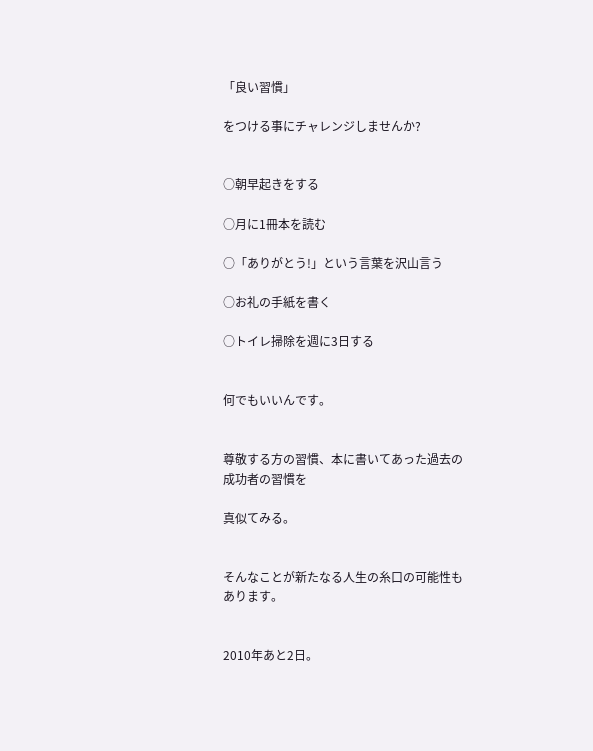「良い習慣」

をつける事にチャレンジしませんか?


○朝早起きをする

○月に1冊本を読む

○「ありがとう!」という言葉を沢山言う

○お礼の手紙を書く

○トイレ掃除を週に3日する


何でもいいんです。


尊敬する方の習慣、本に書いてあった過去の成功者の習慣を

真似てみる。


そんなことが新たなる人生の糸口の可能性もあります。


2010年あと2日。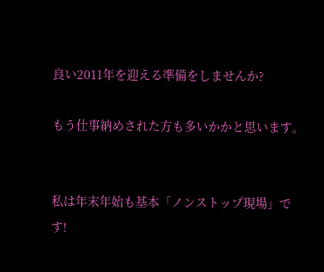良い2011年を迎える準備をしませんか?

もう仕事納めされた方も多いかかと思います。


私は年末年始も基本「ノンストップ現場」です!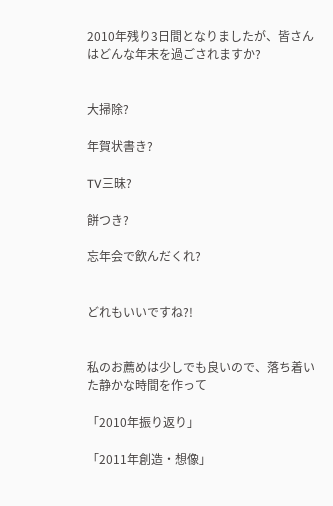2010年残り3日間となりましたが、皆さんはどんな年末を過ごされますか?


大掃除?

年賀状書き?

TV三昧?

餅つき?

忘年会で飲んだくれ?


どれもいいですね?!


私のお薦めは少しでも良いので、落ち着いた静かな時間を作って

「2010年振り返り」

「2011年創造・想像」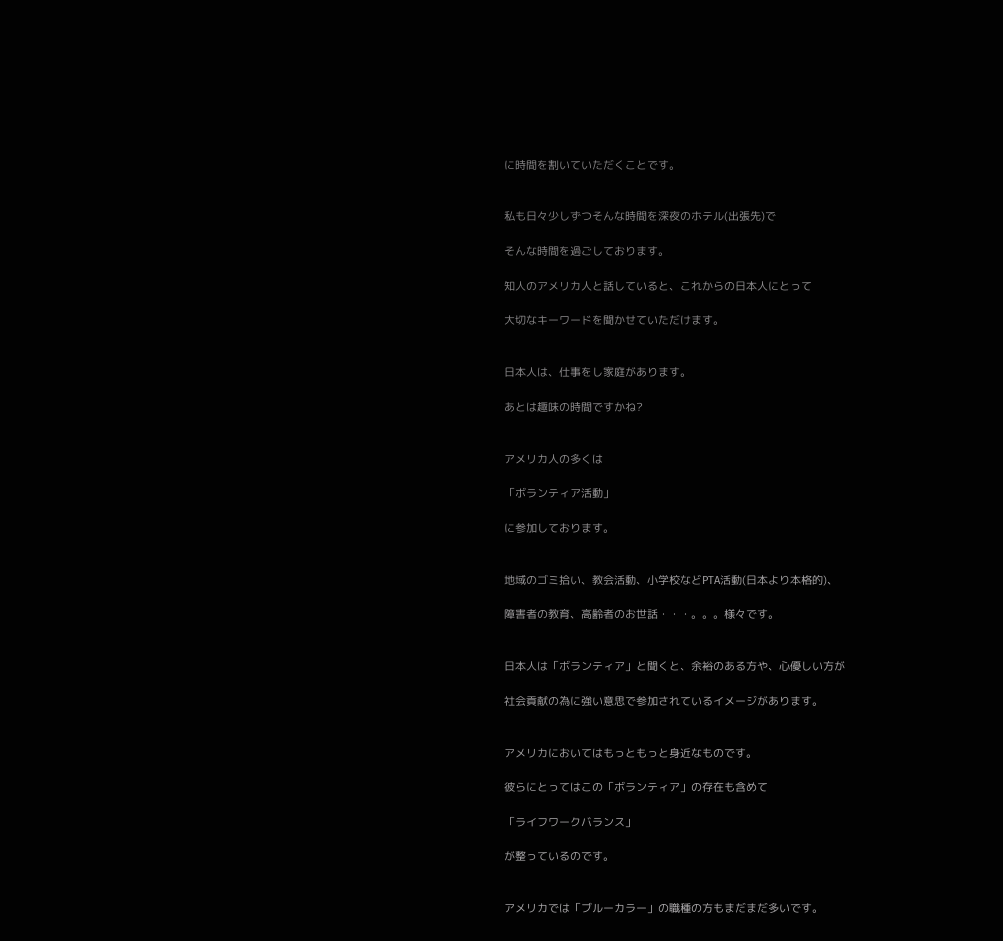に時間を割いていただくことです。


私も日々少しずつそんな時間を深夜のホテル(出張先)で

そんな時間を過ごしております。

知人のアメリカ人と話していると、これからの日本人にとって

大切なキーワードを聞かせていただけます。


日本人は、仕事をし家庭があります。

あとは趣味の時間ですかね?


アメリカ人の多くは

「ボランティア活動」

に参加しております。


地域のゴミ拾い、教会活動、小学校などPTA活動(日本より本格的)、

障害者の教育、高齢者のお世話・・・。。。様々です。


日本人は「ボランティア」と聞くと、余裕のある方や、心優しい方が

社会貢献の為に強い意思で参加されているイメージがあります。


アメリカにおいてはもっともっと身近なものです。

彼らにとってはこの「ボランティア」の存在も含めて

「ライフワークバランス」

が整っているのです。


アメリカでは「ブルーカラー」の職種の方もまだまだ多いです。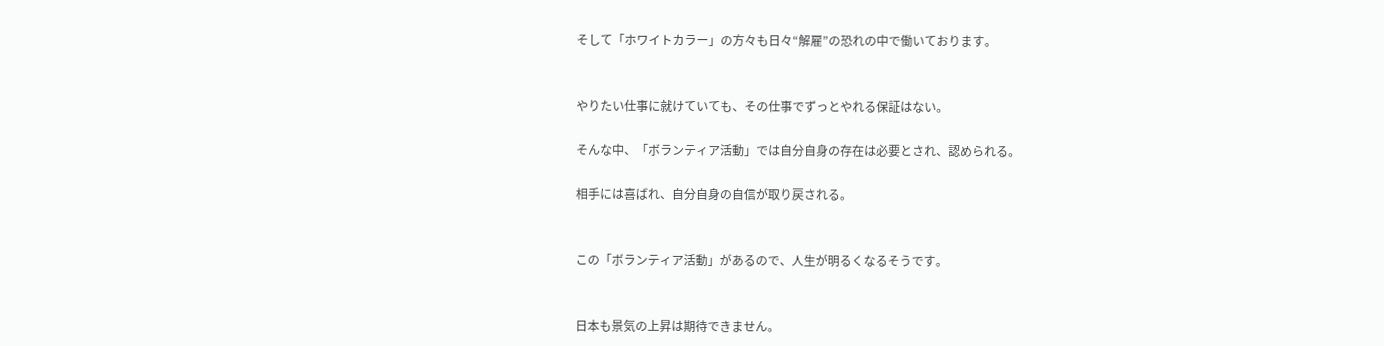そして「ホワイトカラー」の方々も日々“解雇”の恐れの中で働いております。


やりたい仕事に就けていても、その仕事でずっとやれる保証はない。

そんな中、「ボランティア活動」では自分自身の存在は必要とされ、認められる。

相手には喜ばれ、自分自身の自信が取り戻される。


この「ボランティア活動」があるので、人生が明るくなるそうです。


日本も景気の上昇は期待できません。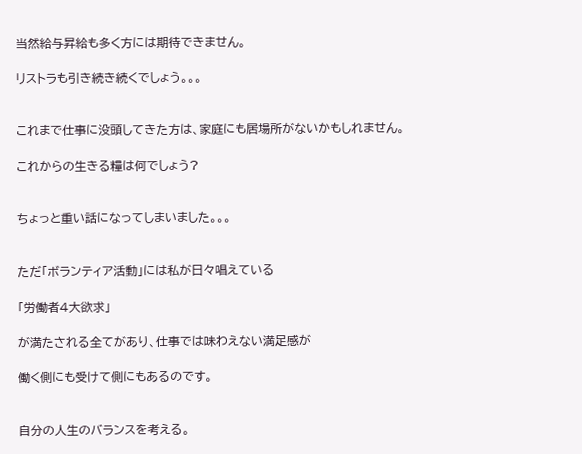当然給与昇給も多く方には期待できません。

リストラも引き続き続くでしょう。。。


これまで仕事に没頭してきた方は、家庭にも居場所がないかもしれません。

これからの生きる糧は何でしょう?


ちょっと重い話になってしまいました。。。


ただ「ボランティア活動」には私が日々唱えている

「労働者4大欲求」

が満たされる全てがあり、仕事では味わえない満足感が

働く側にも受けて側にもあるのです。


自分の人生のバランスを考える。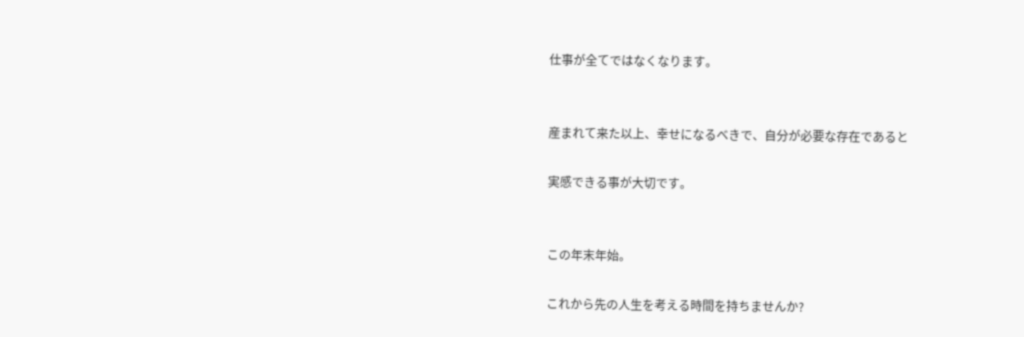仕事が全てではなくなります。


産まれて来た以上、幸せになるべきで、自分が必要な存在であると

実感できる事が大切です。


この年末年始。

これから先の人生を考える時間を持ちませんか?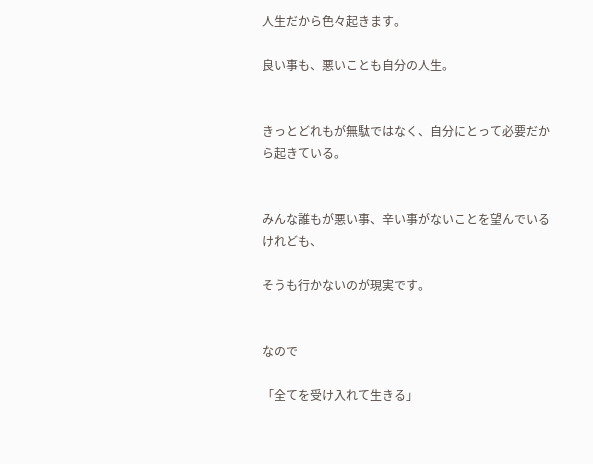人生だから色々起きます。

良い事も、悪いことも自分の人生。


きっとどれもが無駄ではなく、自分にとって必要だから起きている。


みんな誰もが悪い事、辛い事がないことを望んでいるけれども、

そうも行かないのが現実です。


なので

「全てを受け入れて生きる」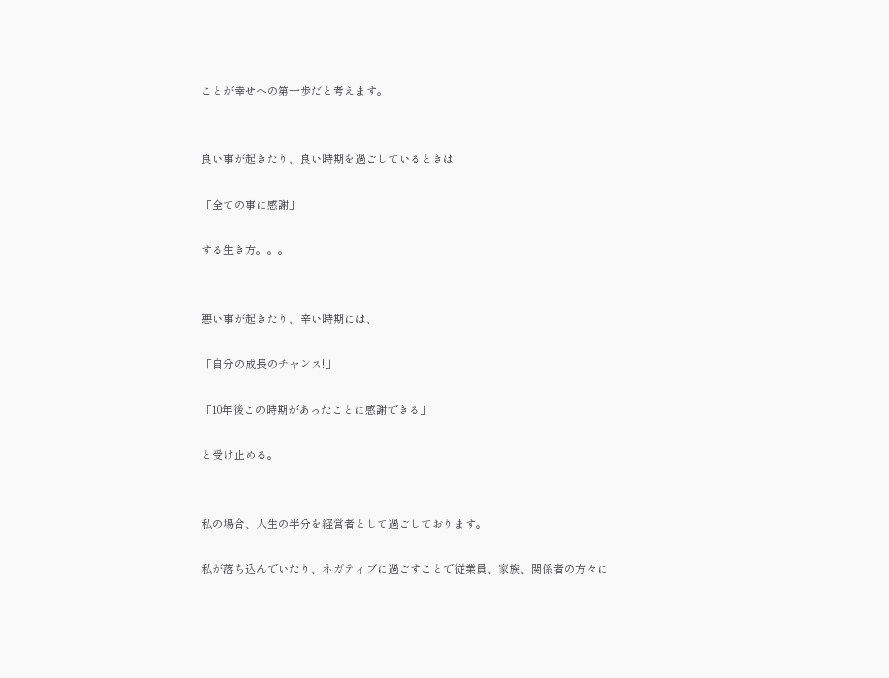ことが幸せへの第一歩だと考えます。


良い事が起きたり、良い時期を過ごしているときは

「全ての事に感謝」

する生き方。。。


悪い事が起きたり、辛い時期には、

「自分の成長のチャンス!」

「10年後この時期があったことに感謝できる」

と受け止める。


私の場合、人生の半分を経営者として過ごしております。

私が落ち込んでいたり、ネガティブに過ごすことで従業員、家族、関係者の方々に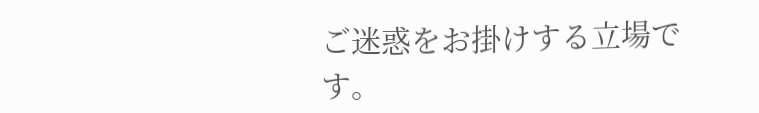ご迷惑をお掛けする立場です。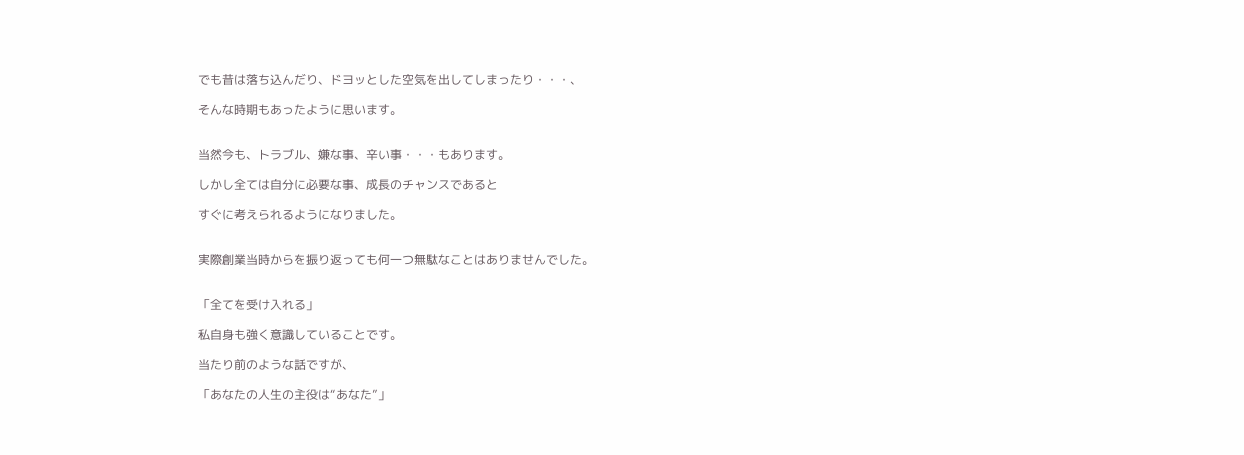でも昔は落ち込んだり、ドヨッとした空気を出してしまったり・・・、

そんな時期もあったように思います。


当然今も、トラブル、嫌な事、辛い事・・・もあります。

しかし全ては自分に必要な事、成長のチャンスであると

すぐに考えられるようになりました。


実際創業当時からを振り返っても何一つ無駄なことはありませんでした。


「全てを受け入れる」

私自身も強く意識していることです。

当たり前のような話ですが、

「あなたの人生の主役は“あなた”」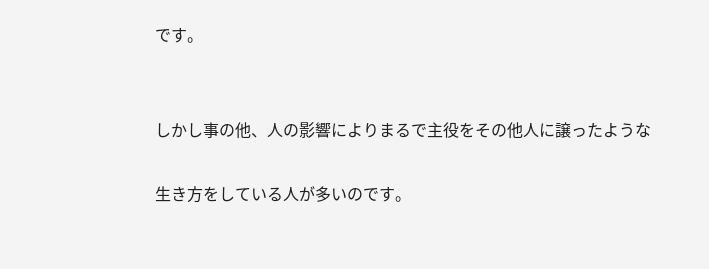です。


しかし事の他、人の影響によりまるで主役をその他人に譲ったような

生き方をしている人が多いのです。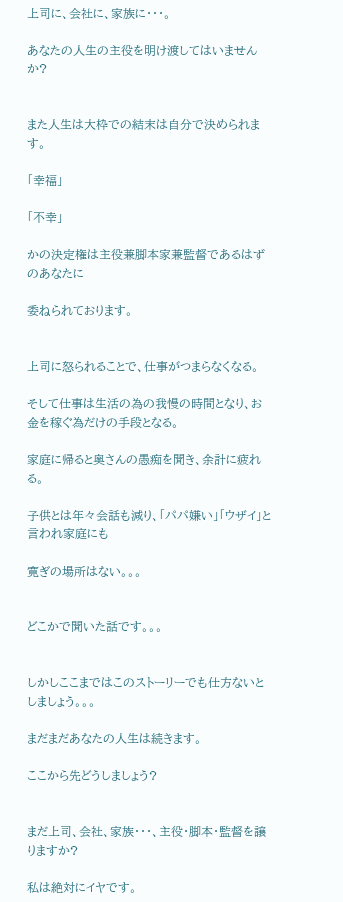上司に、会社に、家族に・・・。

あなたの人生の主役を明け渡してはいませんか?


また人生は大枠での結末は自分で決められます。

「幸福」

「不幸」

かの決定権は主役兼脚本家兼監督であるはずのあなたに

委ねられております。


上司に怒られることで、仕事がつまらなくなる。

そして仕事は生活の為の我慢の時間となり、お金を稼ぐ為だけの手段となる。

家庭に帰ると奥さんの愚痴を聞き、余計に疲れる。

子供とは年々会話も減り、「パパ嫌い」「ウザイ」と言われ家庭にも

寛ぎの場所はない。。。


どこかで聞いた話です。。。


しかしここまではこのストーリーでも仕方ないとしましょう。。。

まだまだあなたの人生は続きます。

ここから先どうしましょう?


まだ上司、会社、家族・・・、主役・脚本・監督を譲りますか?

私は絶対にイヤです。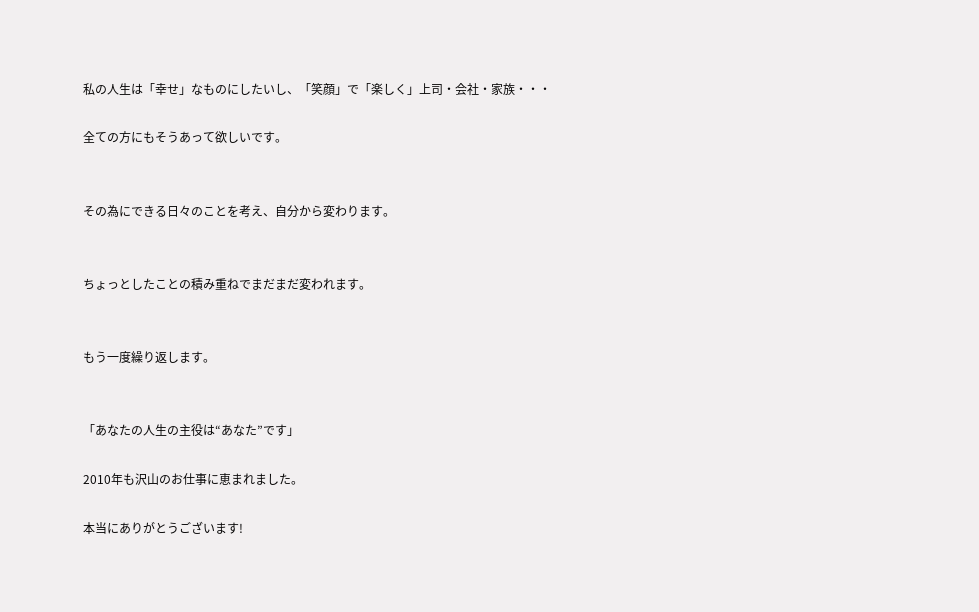私の人生は「幸せ」なものにしたいし、「笑顔」で「楽しく」上司・会社・家族・・・

全ての方にもそうあって欲しいです。


その為にできる日々のことを考え、自分から変わります。


ちょっとしたことの積み重ねでまだまだ変われます。


もう一度繰り返します。


「あなたの人生の主役は“あなた”です」

2010年も沢山のお仕事に恵まれました。

本当にありがとうございます!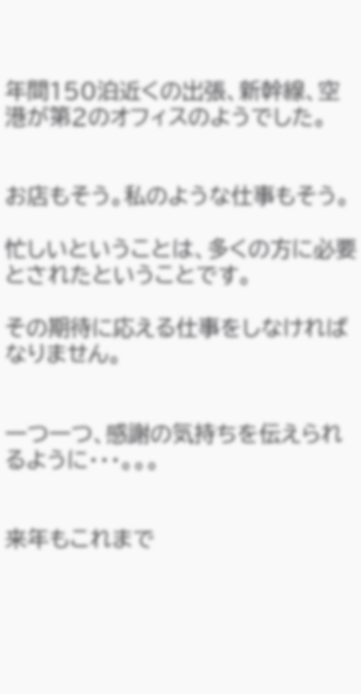年間150泊近くの出張、新幹線、空港が第2のオフィスのようでした。


お店もそう。私のような仕事もそう。

忙しいということは、多くの方に必要とされたということです。

その期待に応える仕事をしなければなりません。


一つ一つ、感謝の気持ちを伝えられるように・・・。。。


来年もこれまで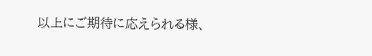以上にご期待に応えられる様、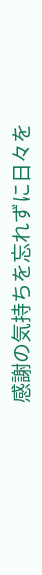感謝の気持ちを忘れずに日々を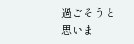過ごそうと思いま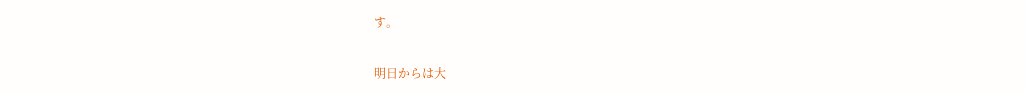す。


明日からは大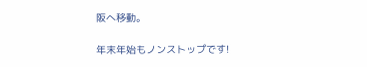阪へ移動。

年末年始もノンストップです!